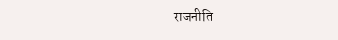राजनीति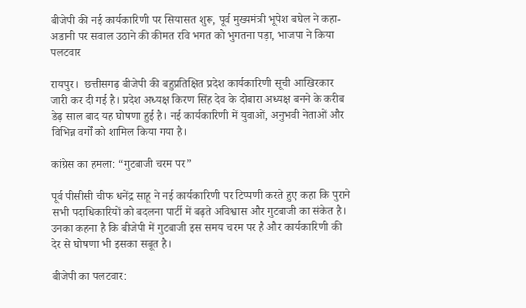बीजेपी की नई कार्यकारिणी पर सियासत शुरू, पूर्व मुख्यमंत्री भूपेश बघेल ने कहा- अडानी पर सवाल उठाने की कीमत रवि भगत को भुगतना पड़ा, भाजपा ने किया पलटवार

रायपुर।  छत्तीसगढ़ बीजेपी की बहुप्रतिक्षित प्रदेश कार्यकारिणी सूची आखिरकार जारी कर दी गई है। प्रदेश अध्यक्ष किरण सिंह देव के दोबारा अध्यक्ष बनने के करीब डेढ़ साल बाद यह घोषणा हुई है। नई कार्यकारिणी में युवाओं, अनुभवी नेताओं और विभिन्न वर्गों को शामिल किया गया है।

कांग्रेस का हमला: “गुटबाजी चरम पर”

पूर्व पीसीसी चीफ धनेंद्र साहू ने नई कार्यकारिणी पर टिप्पणी करते हुए कहा कि पुराने सभी पदाधिकारियों को बदलना पार्टी में बढ़ते अविश्वास और गुटबाजी का संकेत है। उनका कहना है कि बीजेपी में गुटबाजी इस समय चरम पर है और कार्यकारिणी की देर से घोषणा भी इसका सबूत है।

बीजेपी का पलटवार: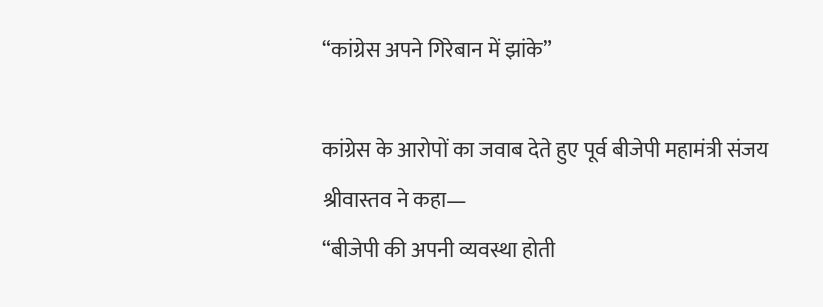“कांग्रेस अपने गिरेबान में झांके”

कांग्रेस के आरोपों का जवाब देते हुए पूर्व बीजेपी महामंत्री संजय श्रीवास्तव ने कहा—
“बीजेपी की अपनी व्यवस्था होती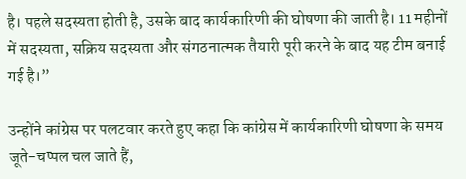है। पहले सदस्यता होती है, उसके बाद कार्यकारिणी की घोषणा की जाती है। 11 महीनों में सदस्यता, सक्रिय सदस्यता और संगठनात्मक तैयारी पूरी करने के बाद यह टीम बनाई गई है।”

उन्होंने कांग्रेस पर पलटवार करते हुए कहा कि कांग्रेस में कार्यकारिणी घोषणा के समय जूते-चप्पल चल जाते हैं,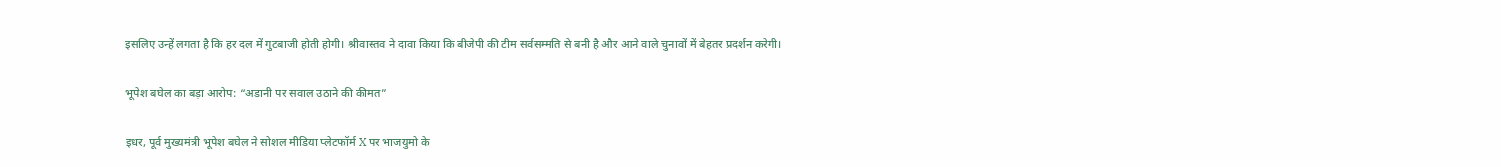इसलिए उन्हें लगता है कि हर दल में गुटबाजी होती होगी। श्रीवास्तव ने दावा किया कि बीजेपी की टीम सर्वसम्मति से बनी है और आने वाले चुनावों में बेहतर प्रदर्शन करेगी।

भूपेश बघेल का बड़ा आरोप: “अडानी पर सवाल उठाने की कीमत”

इधर, पूर्व मुख्यमंत्री भूपेश बघेल ने सोशल मीडिया प्लेटफॉर्म X पर भाजयुमो के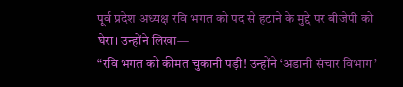पूर्व प्रदेश अध्यक्ष रवि भगत को पद से हटाने के मुद्दे पर बीजेपी को घेरा। उन्होंने लिखा—
“रवि भगत को कीमत चुकानी पड़ी! उन्होंने ‘अडानी संचार विभाग’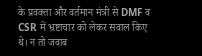के प्रवक्ता और वर्तमान मंत्री से DMF व CSR में भ्रष्टाचार को लेकर सवाल किए थे। न तो जवाब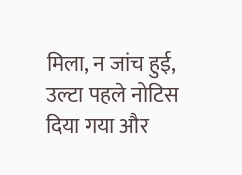मिला, न जांच हुई, उल्टा पहले नोटिस दिया गया और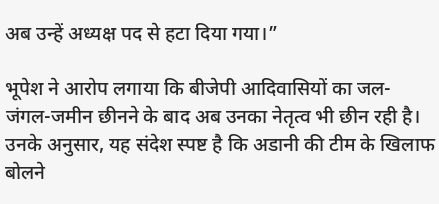अब उन्हें अध्यक्ष पद से हटा दिया गया।”

भूपेश ने आरोप लगाया कि बीजेपी आदिवासियों का जल-जंगल-जमीन छीनने के बाद अब उनका नेतृत्व भी छीन रही है। उनके अनुसार, यह संदेश स्पष्ट है कि अडानी की टीम के खिलाफ बोलने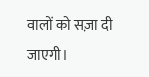वालों को सज़ा दी जाएगी।